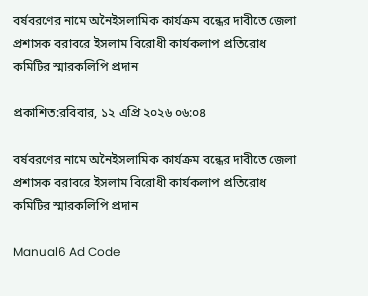বর্ষবরণের নামে অনৈইসলামিক কার্যক্রম বন্ধের দাবীতে জেলা প্রশাসক বরাবরে ইসলাম বিরোধী কার্যকলাপ প্রতিরোধ কমিটির স্মারকলিপি প্রদান

প্রকাশিত:রবিবার, ১২ এপ্রি ২০২৬ ০৬:০৪

বর্ষবরণের নামে অনৈইসলামিক কার্যক্রম বন্ধের দাবীতে জেলা প্রশাসক বরাবরে ইসলাম বিরোধী কার্যকলাপ প্রতিরোধ কমিটির স্মারকলিপি প্রদান

Manual6 Ad Code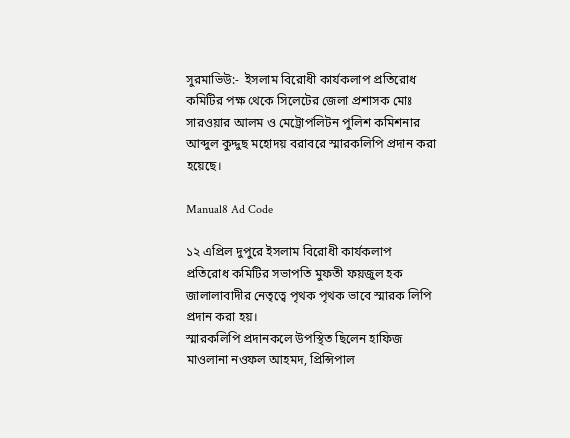সুরমাভিউ:-  ইসলাম বিরোধী কার্যকলাপ প্রতিরোধ কমিটির পক্ষ থেকে সিলেটের জেলা প্রশাসক মোঃ সারওয়ার আলম ও মেট্রোপলিটন পুলিশ কমিশনার আব্দুল কুদ্দুছ মহোদয় বরাবরে স্মারকলিপি প্রদান করা হয়েছে।

Manual8 Ad Code

১২ এপ্রিল দুপুরে ইসলাম বিরোধী কার্যকলাপ প্রতিরোধ কমিটির সভাপতি মুফতী ফয়জুল হক জালালাবাদীর নেতৃত্বে পৃথক পৃথক ভাবে স্মারক লিপি প্রদান করা হয়।
স্মারকলিপি প্রদানকলে উপস্থিত ছিলেন হাফিজ মাওলানা নওফল আহমদ, প্রিন্সিপাল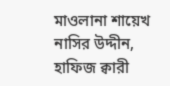মাওলানা শায়েখ নাসির উদ্দীন, হাফিজ ক্বারী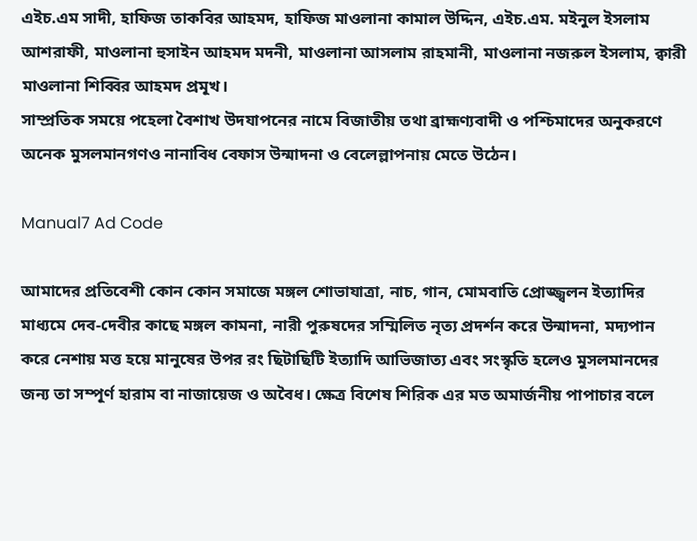এইচ.এম সাদী, হাফিজ তাকবির আহমদ, হাফিজ মাওলানা কামাল উদ্দিন, এইচ.এম. মইনুল ইসলাম আশরাফী, মাওলানা হুসাইন আহমদ মদনী, মাওলানা আসলাম রাহমানী, মাওলানা নজরুল ইসলাম, ক্বারী মাওলানা শিব্বির আহমদ প্রমূখ।
সাম্প্রতিক সময়ে পহেলা বৈশাখ উদযাপনের নামে বিজাতীয় তথা ব্রাহ্মণ্যবাদী ও পশ্চিমাদের অনুকরণে অনেক মুসলমানগণও নানাবিধ বেফাস উন্মাদনা ও বেলেল্লাপনায় মেতে উঠেন।

Manual7 Ad Code

আমাদের প্রতিবেশী কোন কোন সমাজে মঙ্গল শোভাযাত্রা, নাচ, গান, মোমবাতি প্রোজ্জ্বলন ইত্যাদির মাধ্যমে দেব-দেবীর কাছে মঙ্গল কামনা, নারী পুরুষদের সম্মিলিত নৃত্য প্রদর্শন করে উন্মাদনা, মদ্যপান করে নেশায় মত্ত হয়ে মানুষের উপর রং ছিটাছিটি ইত্যাদি আভিজাত্য এবং সংস্কৃতি হলেও মুসলমানদের জন্য তা সম্পূর্ণ হারাম বা নাজায়েজ ও অবৈধ। ক্ষেত্র বিশেষ শিরিক এর মত অমার্জনীয় পাপাচার বলে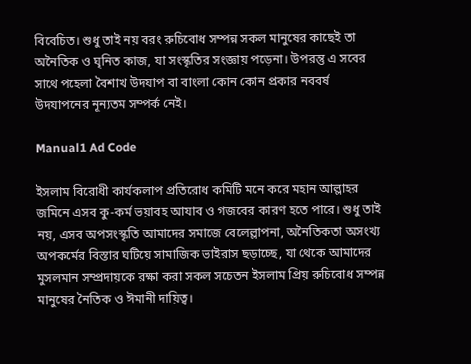বিবেচিত। শুধু তাই নয় বরং রুচিবোধ সম্পন্ন সকল মানুষের কাছেই তা অনৈতিক ও ঘৃনিত কাজ, যা সংস্কৃতির সংজ্ঞায় পড়েনা। উপরন্তু এ সবের সাথে পহেলা বৈশাখ উদযাপ বা বাংলা কোন কোন প্রকার নববর্ষ উদযাপনের নূন্যতম সম্পর্ক নেই।

Manual1 Ad Code

ইসলাম বিরোধী কার্যকলাপ প্রতিরোধ কমিটি মনে করে মহান আল্লাহর জমিনে এসব কু-কর্ম ভয়াবহ আযাব ও গজবের কারণ হতে পারে। শুধু তাই নয়, এসব অপসংস্কৃতি আমাদের সমাজে বেলেল্লাপনা, অনৈতিকতা অসংখ্য অপকর্মের বিস্তার ঘটিয়ে সামাজিক ভাইরাস ছড়াচ্ছে, যা থেকে আমাদের মুসলমান সম্প্রদায়কে রক্ষা করা সকল সচেতন ইসলাম প্রিয় রুচিবোধ সম্পন্ন মানুষের নৈতিক ও ঈমানী দায়িত্ব।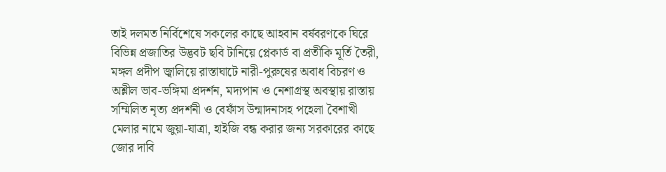তাই দলমত নির্বিশেষে সকলের কাছে আহবান বর্ষবরণকে ঘিরে বিভিন্ন প্রজাতির উদ্ভবট ছবি টানিয়ে প্লেকার্ড বা প্রতীকি মূর্তি তৈরী, মঙ্গল প্রদীপ জ্বালিয়ে রাস্তাঘাটে নারী-পুরুষের অবাধ বিচরণ ও অশ্লীল ভাব-ভঙ্গিমা প্রদর্শন, মদ্যপান ও নেশাগ্রস্থ অবস্থায় রাস্তায় সম্মিলিত নৃত্য প্রদর্শনী ও বেফাঁস উন্মাদনাসহ পহেলা বৈশাখী মেলার নামে জুয়া-যাত্রা, হাইজি বন্ধ করার জন্য সরকারের কাছে জোর দাবি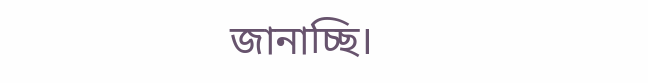জানাচ্ছি।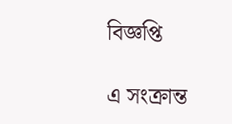বিজ্ঞপ্তি

এ সংক্রান্ত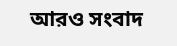আরও সংবাদ